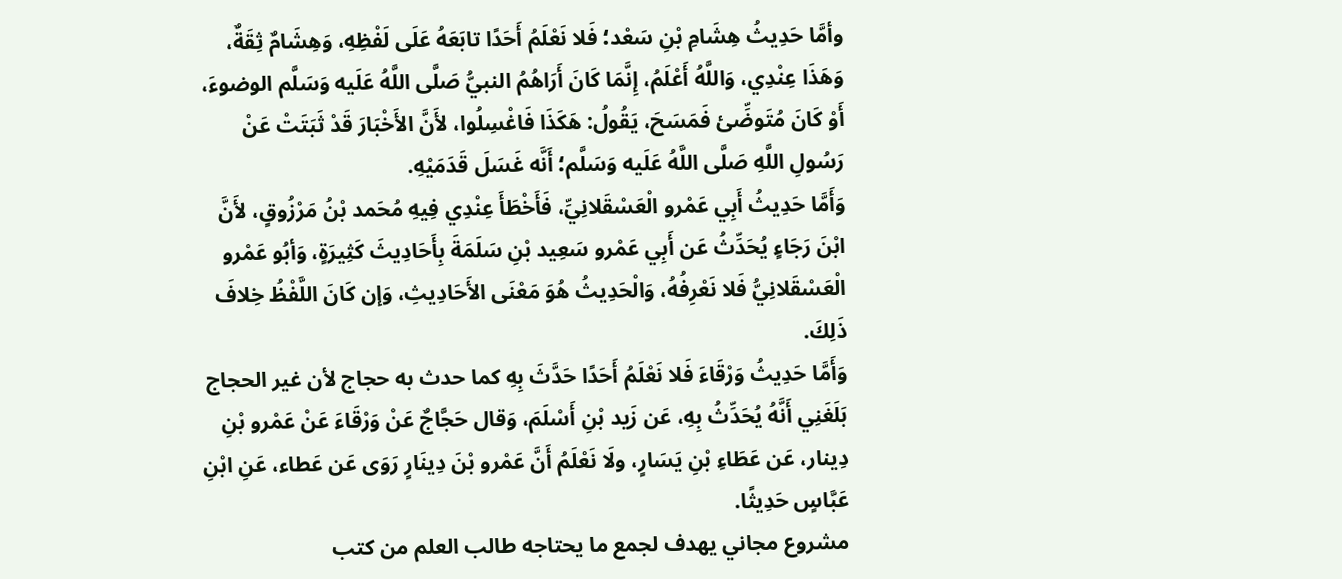وأمَّا حَدِيثُ هِشَامِ بْنِ سَعْد؛ فَلا نَعْلَمُ أَحَدًا تابَعَهُ عَلَى لَفْظِهِ، وَهِشَامٌ ثِقَةٌ، وَهَذَا عِنْدِي، وَاللَّهُ أَعْلَمُ، إِنَّمَا كَانَ أَرَاهُمُ النبيُّ صَلَّى اللَّهُ عَلَيه وَسَلَّم الوضوءَ، أَوْ كَانَ مُتَوضِّئ فَمَسَحَ، يَقُولُ: هَكَذَا فَاغْسِلُوا، لأَنَّ الأَخْبَارَ قَدْ ثَبَتَتْ عَنْ رَسُولِ اللَّهِ صَلَّى اللَّهُ عَلَيه وَسَلَّم؛ أَنَّه غَسَلَ قَدَمَيْهِ.
وَأَمَّا حَدِيثُ أَبِي عَمْرو الْعَسْقَلانِيِّ، فَأَخْطَأَ عِنْدِي فِيهِ مُحَمد بْنُ مَرْزُوقٍ، لأَنَّ ابْنَ رَجَاءٍ يُحَدِّثُ عَن أَبِي عَمْرو سَعِيد بْنِ سَلَمَةَ بِأَحَادِيثَ كَثِيرَةٍ، وَأبُو عَمْرو الْعَسْقَلانِيُّ فَلا نَعْرِفُهُ، وَالْحَدِيثُ هُوَ مَعْنَى الأَحَادِيثِ، وَإن كَانَ اللَّفْظُ خِلافَ ذَلِكَ.
وَأَمَّا حَدِيثُ وَرْقَاءَ فَلا نَعْلَمُ أَحَدًا حَدَّثَ بِهِ كما حدث به حجاج لأن غير الحجاج بَلَغَنِي أَنَّهُ يُحَدِّثُ بِهِ، عَن زَيد بْنِ أَسْلَمَ، وَقال حَجَّاجٌ عَنْ وَرْقَاءَ عَنْ عَمْرو بْنِ دِينار، عَن عَطَاءِ بْنِ يَسَارٍ، ولَا نَعْلَمُ أَنَّ عَمْرو بْنَ دِينَارٍ رَوَى عَن عَطاء، عَنِ ابْنِ عَبَّاسٍ حَدِيثًا.
مشروع مجاني يهدف لجمع ما يحتاجه طالب العلم من كتب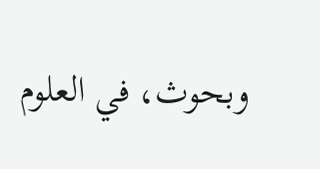وبحوث، في العلوم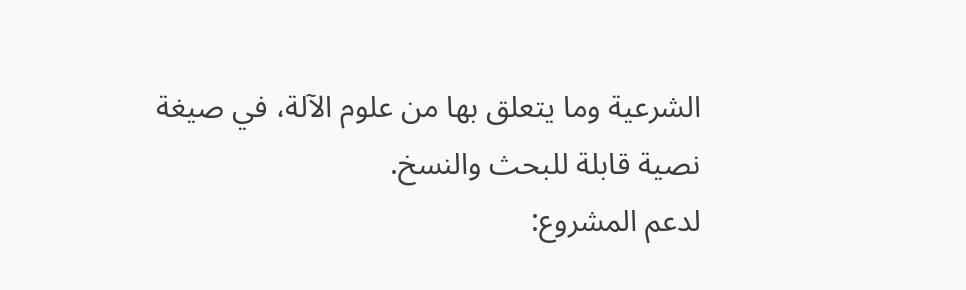الشرعية وما يتعلق بها من علوم الآلة، في صيغة نصية قابلة للبحث والنسخ.
لدعم المشروع: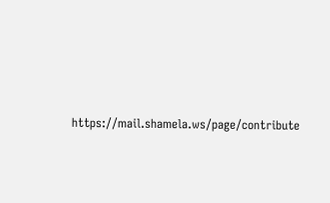https://mail.shamela.ws/page/contribute